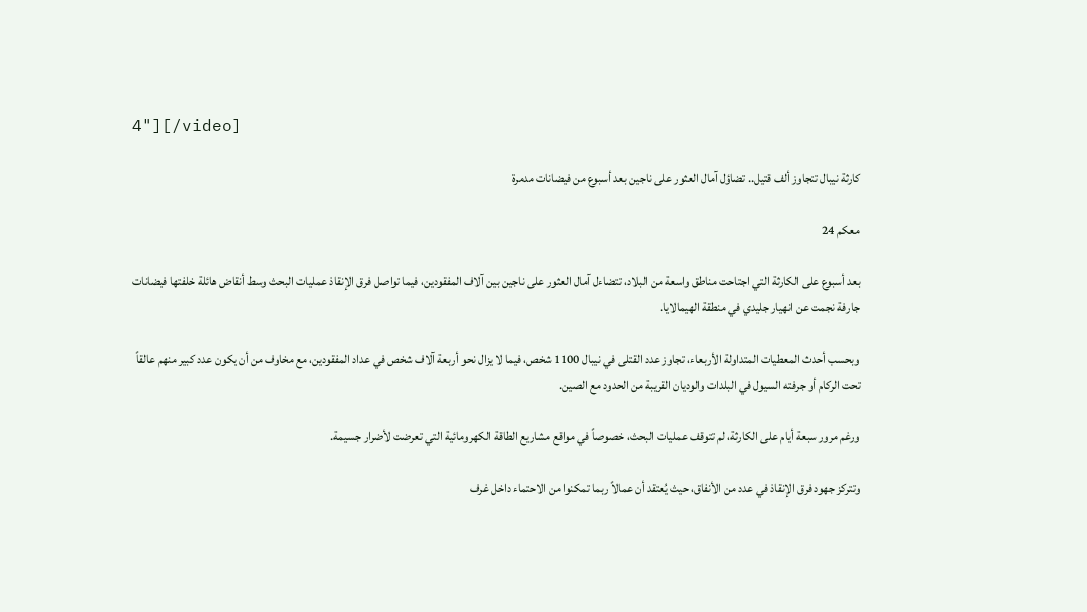4"][/video]

كارثة نيبال تتجاوز ألف قتيل.. تضاؤل آمال العثور على ناجين بعد أسبوع من فيضانات مدمرة

معكم 24

بعد أسبوع على الكارثة التي اجتاحت مناطق واسعة من البلاد، تتضاءل آمال العثور على ناجين بين آلاف المفقودين، فيما تواصل فرق الإنقاذ عمليات البحث وسط أنقاض هائلة خلفتها فيضانات جارفة نجمت عن انهيار جليدي في منطقة الهيمالايا.

وبحسب أحدث المعطيات المتداولة الأربعاء، تجاوز عدد القتلى في نيبال 1100 شخص، فيما لا يزال نحو أربعة آلاف شخص في عداد المفقودين، مع مخاوف من أن يكون عدد كبير منهم عالقاً تحت الركام أو جرفته السيول في البلدات والوديان القريبة من الحدود مع الصين.

ورغم مرور سبعة أيام على الكارثة، لم تتوقف عمليات البحث، خصوصاً في مواقع مشاريع الطاقة الكهرومائية التي تعرضت لأضرار جسيمة.

وتتركز جهود فرق الإنقاذ في عدد من الأنفاق، حيث يُعتقد أن عمالاً ربما تمكنوا من الاحتماء داخل غرف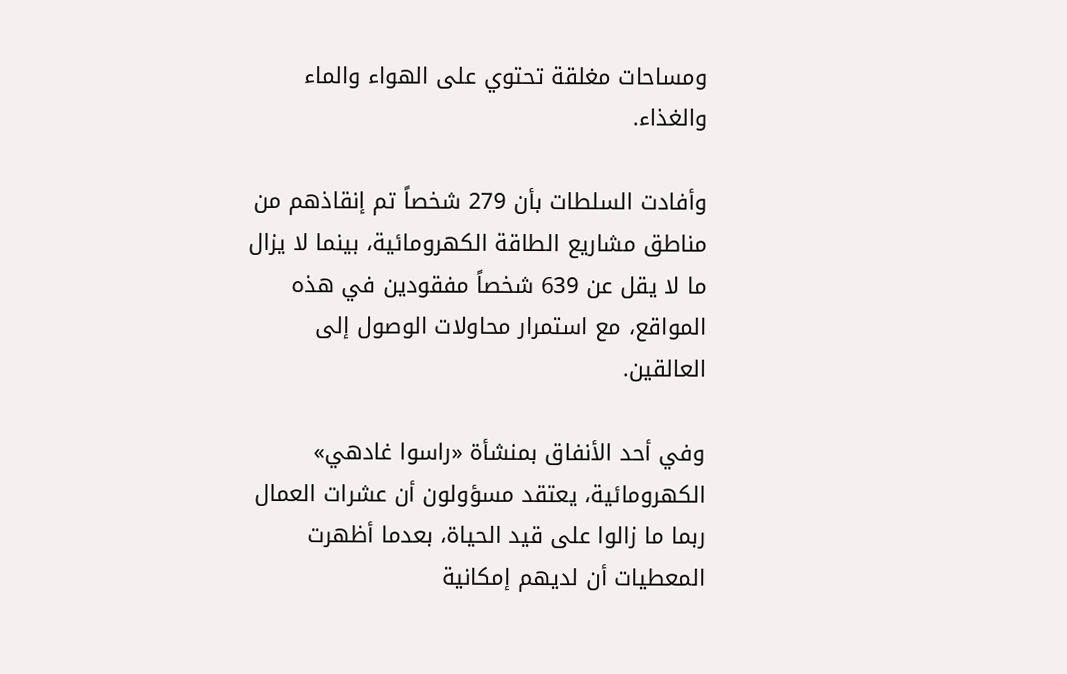ومساحات مغلقة تحتوي على الهواء والماء والغذاء.

وأفادت السلطات بأن 279 شخصاً تم إنقاذهم من مناطق مشاريع الطاقة الكهرومائية، بينما لا يزال ما لا يقل عن 639 شخصاً مفقودين في هذه المواقع، مع استمرار محاولات الوصول إلى العالقين.

وفي أحد الأنفاق بمنشأة «راسوا غادهي» الكهرومائية، يعتقد مسؤولون أن عشرات العمال ربما ما زالوا على قيد الحياة، بعدما أظهرت المعطيات أن لديهم إمكانية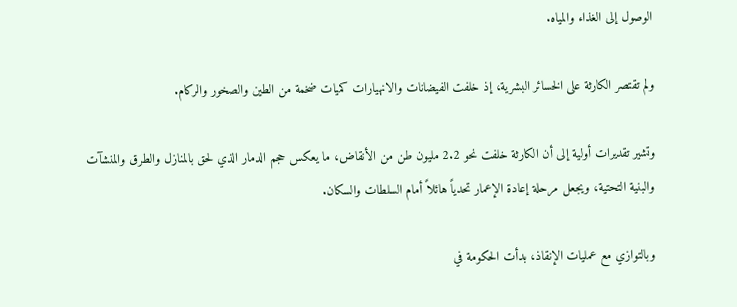الوصول إلى الغذاء والمياه.

ولم تقتصر الكارثة على الخسائر البشرية، إذ خلفت الفيضانات والانهيارات كميات ضخمة من الطين والصخور والركام.

وتشير تقديرات أولية إلى أن الكارثة خلفت نحو 2.2 مليون طن من الأنقاض، ما يعكس حجم الدمار الذي لحق بالمنازل والطرق والمنشآت والبنية التحتية، ويجعل مرحلة إعادة الإعمار تحدياً هائلاً أمام السلطات والسكان.

وبالتوازي مع عمليات الإنقاذ، بدأت الحكومة في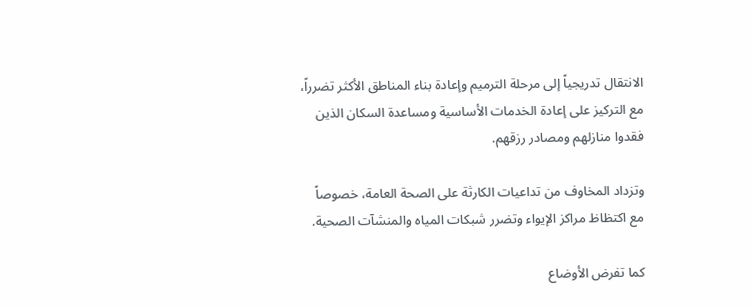الانتقال تدريجياً إلى مرحلة الترميم وإعادة بناء المناطق الأكثر تضرراً، مع التركيز على إعادة الخدمات الأساسية ومساعدة السكان الذين فقدوا منازلهم ومصادر رزقهم.

وتزداد المخاوف من تداعيات الكارثة على الصحة العامة، خصوصاً مع اكتظاظ مراكز الإيواء وتضرر شبكات المياه والمنشآت الصحية.

كما تفرض الأوضاع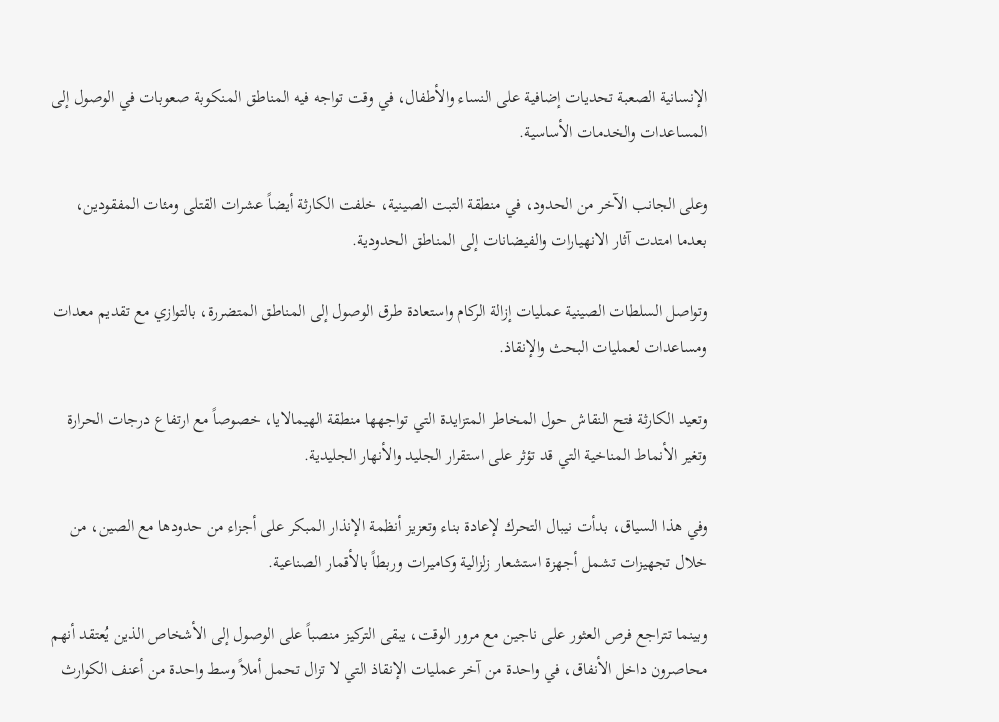الإنسانية الصعبة تحديات إضافية على النساء والأطفال، في وقت تواجه فيه المناطق المنكوبة صعوبات في الوصول إلى المساعدات والخدمات الأساسية.

وعلى الجانب الآخر من الحدود، في منطقة التبت الصينية، خلفت الكارثة أيضاً عشرات القتلى ومئات المفقودين، بعدما امتدت آثار الانهيارات والفيضانات إلى المناطق الحدودية.

وتواصل السلطات الصينية عمليات إزالة الركام واستعادة طرق الوصول إلى المناطق المتضررة، بالتوازي مع تقديم معدات ومساعدات لعمليات البحث والإنقاذ.

وتعيد الكارثة فتح النقاش حول المخاطر المتزايدة التي تواجهها منطقة الهيمالايا، خصوصاً مع ارتفاع درجات الحرارة وتغير الأنماط المناخية التي قد تؤثر على استقرار الجليد والأنهار الجليدية.

وفي هذا السياق، بدأت نيبال التحرك لإعادة بناء وتعزيز أنظمة الإنذار المبكر على أجزاء من حدودها مع الصين، من خلال تجهيزات تشمل أجهزة استشعار زلزالية وكاميرات وربطاً بالأقمار الصناعية.

وبينما تتراجع فرص العثور على ناجين مع مرور الوقت، يبقى التركيز منصباً على الوصول إلى الأشخاص الذين يُعتقد أنهم محاصرون داخل الأنفاق، في واحدة من آخر عمليات الإنقاذ التي لا تزال تحمل أملاً وسط واحدة من أعنف الكوارث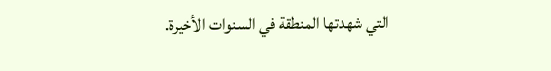التي شهدتها المنطقة في السنوات الأخيرة.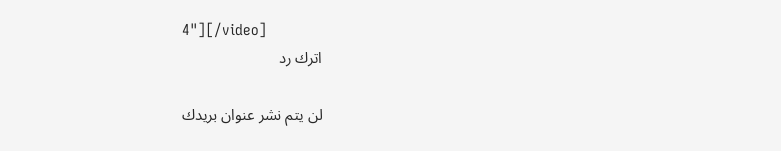4"][/video]
اترك رد

لن يتم نشر عنوان بريدك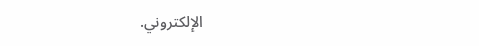الإلكتروني.